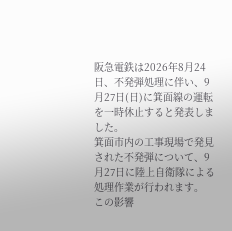阪急電鉄は2026年8月24日、不発弾処理に伴い、9月27日(日)に箕面線の運転を一時休止すると発表しました。
箕面市内の工事現場で発見された不発弾について、9月27日に陸上自衛隊による処理作業が行われます。
この影響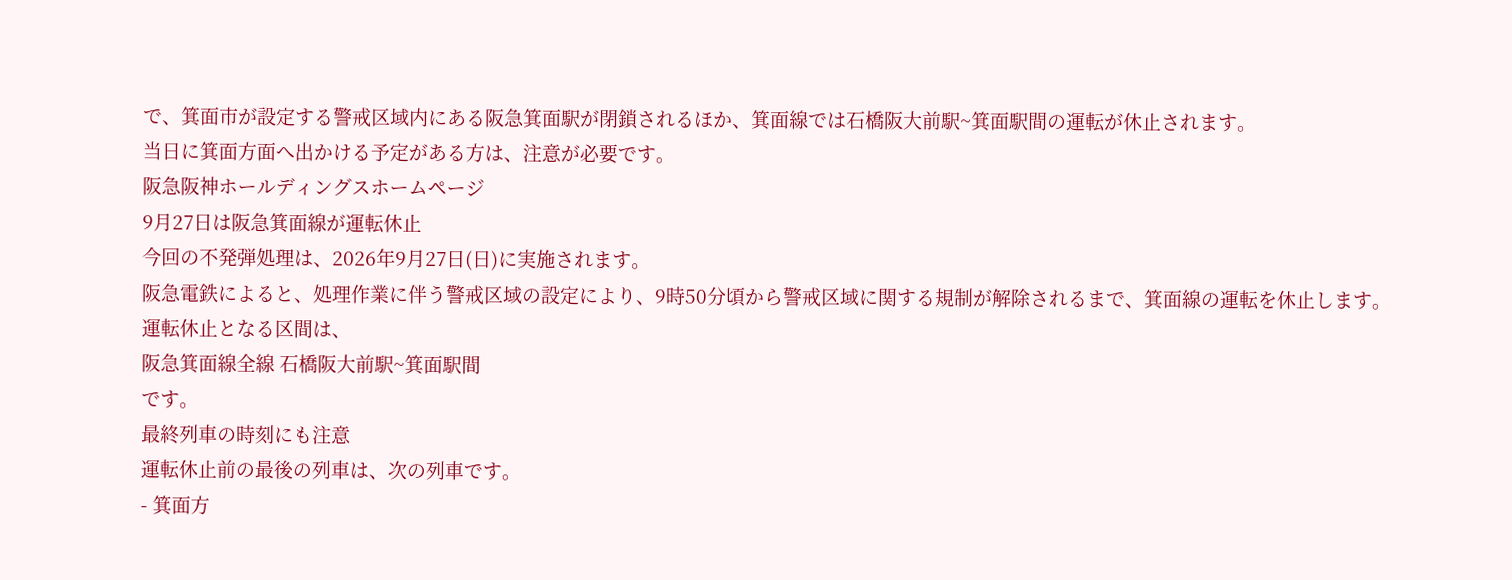で、箕面市が設定する警戒区域内にある阪急箕面駅が閉鎖されるほか、箕面線では石橋阪大前駅~箕面駅間の運転が休止されます。
当日に箕面方面へ出かける予定がある方は、注意が必要です。
阪急阪神ホールディングスホームページ
9月27日は阪急箕面線が運転休止
今回の不発弾処理は、2026年9月27日(日)に実施されます。
阪急電鉄によると、処理作業に伴う警戒区域の設定により、9時50分頃から警戒区域に関する規制が解除されるまで、箕面線の運転を休止します。
運転休止となる区間は、
阪急箕面線全線 石橋阪大前駅~箕面駅間
です。
最終列車の時刻にも注意
運転休止前の最後の列車は、次の列車です。
- 箕面方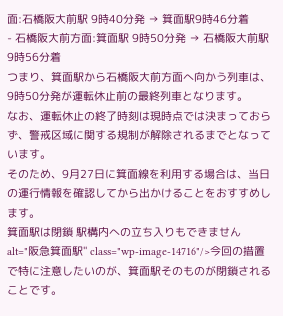面:石橋阪大前駅 9時40分発 → 箕面駅9時46分着
- 石橋阪大前方面:箕面駅 9時50分発 → 石橋阪大前駅9時56分着
つまり、箕面駅から石橋阪大前方面へ向かう列車は、9時50分発が運転休止前の最終列車となります。
なお、運転休止の終了時刻は現時点では決まっておらず、警戒区域に関する規制が解除されるまでとなっています。
そのため、9月27日に箕面線を利用する場合は、当日の運行情報を確認してから出かけることをおすすめします。
箕面駅は閉鎖 駅構内への立ち入りもできません
alt="阪急箕面駅" class="wp-image-14716"/>今回の措置で特に注意したいのが、箕面駅そのものが閉鎖されることです。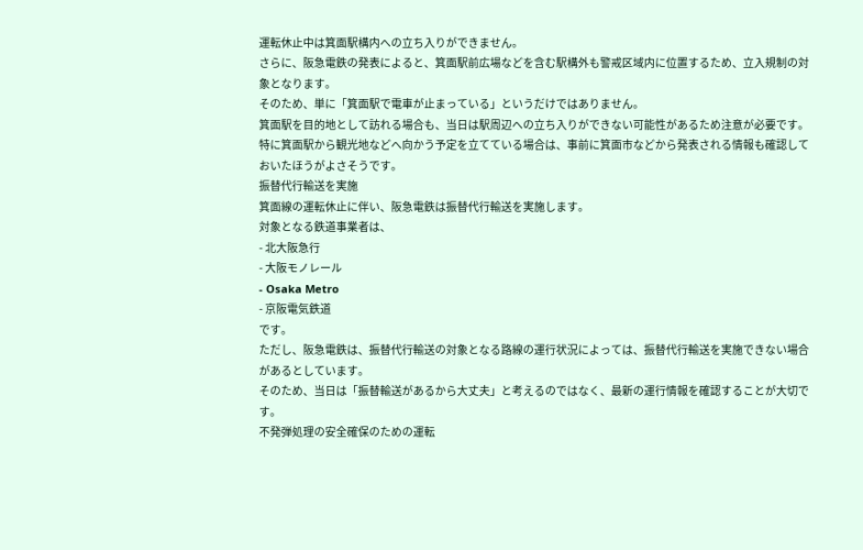運転休止中は箕面駅構内への立ち入りができません。
さらに、阪急電鉄の発表によると、箕面駅前広場などを含む駅構外も警戒区域内に位置するため、立入規制の対象となります。
そのため、単に「箕面駅で電車が止まっている」というだけではありません。
箕面駅を目的地として訪れる場合も、当日は駅周辺への立ち入りができない可能性があるため注意が必要です。
特に箕面駅から観光地などへ向かう予定を立てている場合は、事前に箕面市などから発表される情報も確認しておいたほうがよさそうです。
振替代行輸送を実施
箕面線の運転休止に伴い、阪急電鉄は振替代行輸送を実施します。
対象となる鉄道事業者は、
- 北大阪急行
- 大阪モノレール
- Osaka Metro
- 京阪電気鉄道
です。
ただし、阪急電鉄は、振替代行輸送の対象となる路線の運行状況によっては、振替代行輸送を実施できない場合があるとしています。
そのため、当日は「振替輸送があるから大丈夫」と考えるのではなく、最新の運行情報を確認することが大切です。
不発弾処理の安全確保のための運転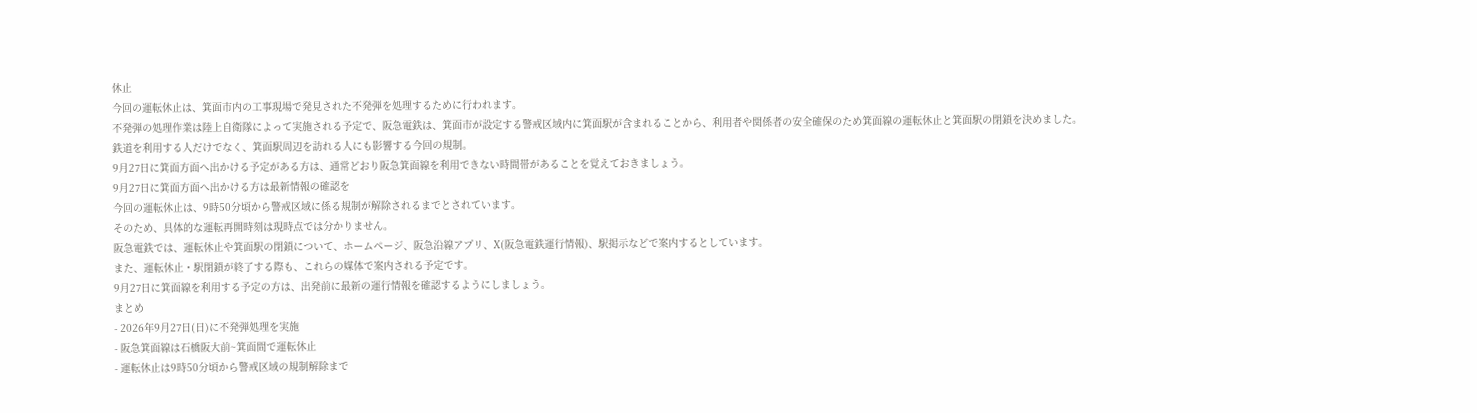休止
今回の運転休止は、箕面市内の工事現場で発見された不発弾を処理するために行われます。
不発弾の処理作業は陸上自衛隊によって実施される予定で、阪急電鉄は、箕面市が設定する警戒区域内に箕面駅が含まれることから、利用者や関係者の安全確保のため箕面線の運転休止と箕面駅の閉鎖を決めました。
鉄道を利用する人だけでなく、箕面駅周辺を訪れる人にも影響する今回の規制。
9月27日に箕面方面へ出かける予定がある方は、通常どおり阪急箕面線を利用できない時間帯があることを覚えておきましょう。
9月27日に箕面方面へ出かける方は最新情報の確認を
今回の運転休止は、9時50分頃から警戒区域に係る規制が解除されるまでとされています。
そのため、具体的な運転再開時刻は現時点では分かりません。
阪急電鉄では、運転休止や箕面駅の閉鎖について、ホームページ、阪急沿線アプリ、X(阪急電鉄運行情報)、駅掲示などで案内するとしています。
また、運転休止・駅閉鎖が終了する際も、これらの媒体で案内される予定です。
9月27日に箕面線を利用する予定の方は、出発前に最新の運行情報を確認するようにしましょう。
まとめ
- 2026年9月27日(日)に不発弾処理を実施
- 阪急箕面線は石橋阪大前~箕面間で運転休止
- 運転休止は9時50分頃から警戒区域の規制解除まで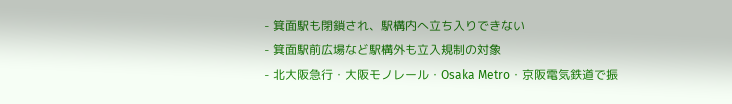- 箕面駅も閉鎖され、駅構内へ立ち入りできない
- 箕面駅前広場など駅構外も立入規制の対象
- 北大阪急行・大阪モノレール・Osaka Metro・京阪電気鉄道で振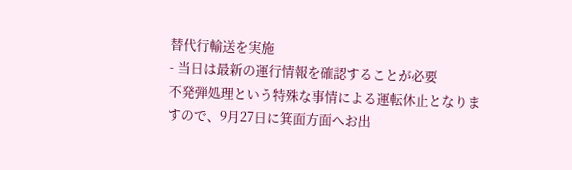替代行輸送を実施
- 当日は最新の運行情報を確認することが必要
不発弾処理という特殊な事情による運転休止となりますので、9月27日に箕面方面へお出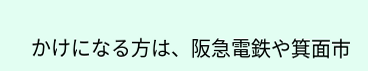かけになる方は、阪急電鉄や箕面市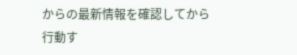からの最新情報を確認してから行動す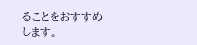ることをおすすめします。